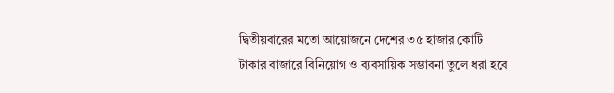দ্বিতীয়বারের মতো আয়োজনে দেশের ৩৫ হাজার কোটি টাকার বাজারে বিনিয়োগ ও ব্যবসায়িক সম্ভাবনা তুলে ধরা হবে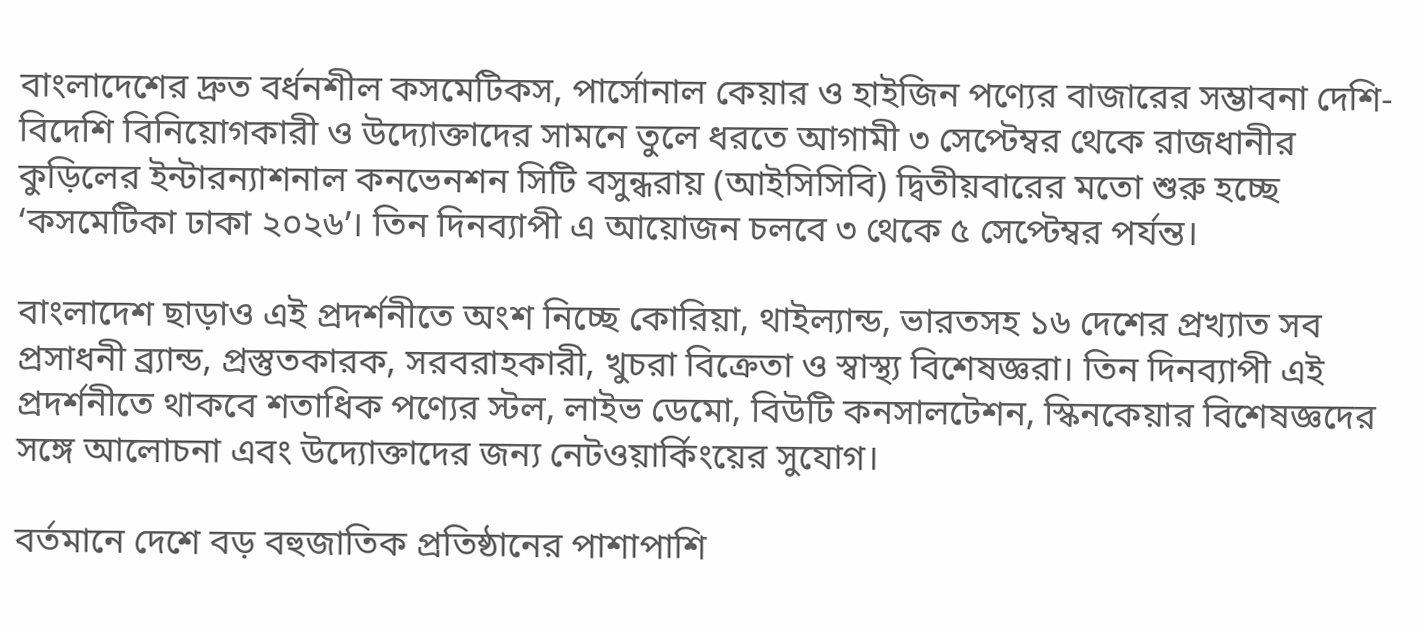বাংলাদেশের দ্রুত বর্ধনশীল কসমেটিকস, পার্সোনাল কেয়ার ও হাইজিন পণ্যের বাজারের সম্ভাবনা দেশি-বিদেশি বিনিয়োগকারী ও উদ্যোক্তাদের সামনে তুলে ধরতে আগামী ৩ সেপ্টেম্বর থেকে রাজধানীর কুড়িলের ইন্টারন্যাশনাল কনভেনশন সিটি বসুন্ধরায় (আইসিসিবি) দ্বিতীয়বারের মতো শুরু হচ্ছে ‘কসমেটিকা ঢাকা ২০২৬’। তিন দিনব্যাপী এ আয়োজন চলবে ৩ থেকে ৫ সেপ্টেম্বর পর্যন্ত।

বাংলাদেশ ছাড়াও এই প্রদর্শনীতে অংশ নিচ্ছে কোরিয়া, থাইল্যান্ড, ভারতসহ ১৬ দেশের প্রখ্যাত সব প্রসাধনী ব্র্যান্ড, প্রস্তুতকারক, সরবরাহকারী, খুচরা বিক্রেতা ও স্বাস্থ্য বিশেষজ্ঞরা। তিন দিনব্যাপী এই প্রদর্শনীতে থাকবে শতাধিক পণ্যের স্টল, লাইভ ডেমো, বিউটি কনসালটেশন, স্কিনকেয়ার বিশেষজ্ঞদের সঙ্গে আলোচনা এবং উদ্যোক্তাদের জন্য নেটওয়ার্কিংয়ের সুযোগ।

বর্তমানে দেশে বড় বহুজাতিক প্রতিষ্ঠানের পাশাপাশি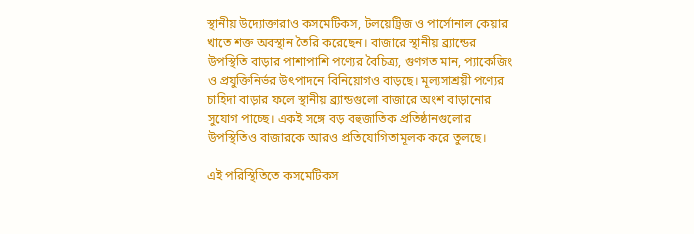স্থানীয় উদ্যোক্তারাও কসমেটিকস, টলয়েট্রিজ ও পার্সোনাল কেয়ার খাতে শক্ত অবস্থান তৈরি করেছেন। বাজারে স্থানীয় ব্র্যান্ডের উপস্থিতি বাড়ার পাশাপাশি পণ্যের বৈচিত্র্য, গুণগত মান, প্যাকেজিং ও প্রযুক্তিনির্ভর উৎপাদনে বিনিয়োগও বাড়ছে। মূল্যসাশ্রয়ী পণ্যের চাহিদা বাড়ার ফলে স্থানীয় ব্র্যান্ডগুলো বাজারে অংশ বাড়ানোর সুযোগ পাচ্ছে। একই সঙ্গে বড় বহুজাতিক প্রতিষ্ঠানগুলোর উপস্থিতিও বাজারকে আরও প্রতিযোগিতামূলক করে তুলছে।

এই পরিস্থিতিতে কসমেটিকস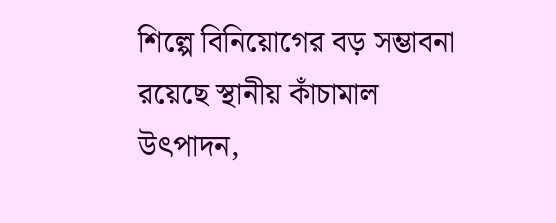শিল্পে বিনিয়োগের বড় সম্ভাবনা রয়েছে স্থানীয় কাঁচামাল উৎপাদন,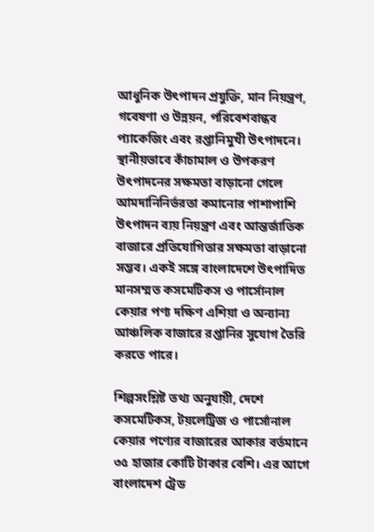আধুনিক উৎপাদন প্রযুক্তি, মান নিয়ন্ত্রণ, গবেষণা ও উন্নয়ন, পরিবেশবান্ধব প্যাকেজিং এবং রপ্তানিমুখী উৎপাদনে। স্থানীয়ভাবে কাঁচামাল ও উপকরণ উৎপাদনের সক্ষমতা বাড়ানো গেলে আমদানিনির্ভরতা কমানোর পাশাপাশি উৎপাদন ব্যয় নিয়ন্ত্রণ এবং আন্তর্জাতিক বাজারে প্রতিযোগিতার সক্ষমতা বাড়ানো সম্ভব। একই সঙ্গে বাংলাদেশে উৎপাদিত মানসম্মত কসমেটিকস ও পার্সোনাল কেয়ার পণ্য দক্ষিণ এশিয়া ও অন্যান্য আঞ্চলিক বাজারে রপ্তানির সুযোগ তৈরি করতে পারে।

শিল্পসংশ্লিষ্ট তথ্য অনুযায়ী, দেশে কসমেটিকস, টয়লেট্রিজ ও পার্সোনাল কেয়ার পণ্যের বাজারের আকার বর্তমানে ৩৫ হাজার কোটি টাকার বেশি। এর আগে বাংলাদেশ ট্রেড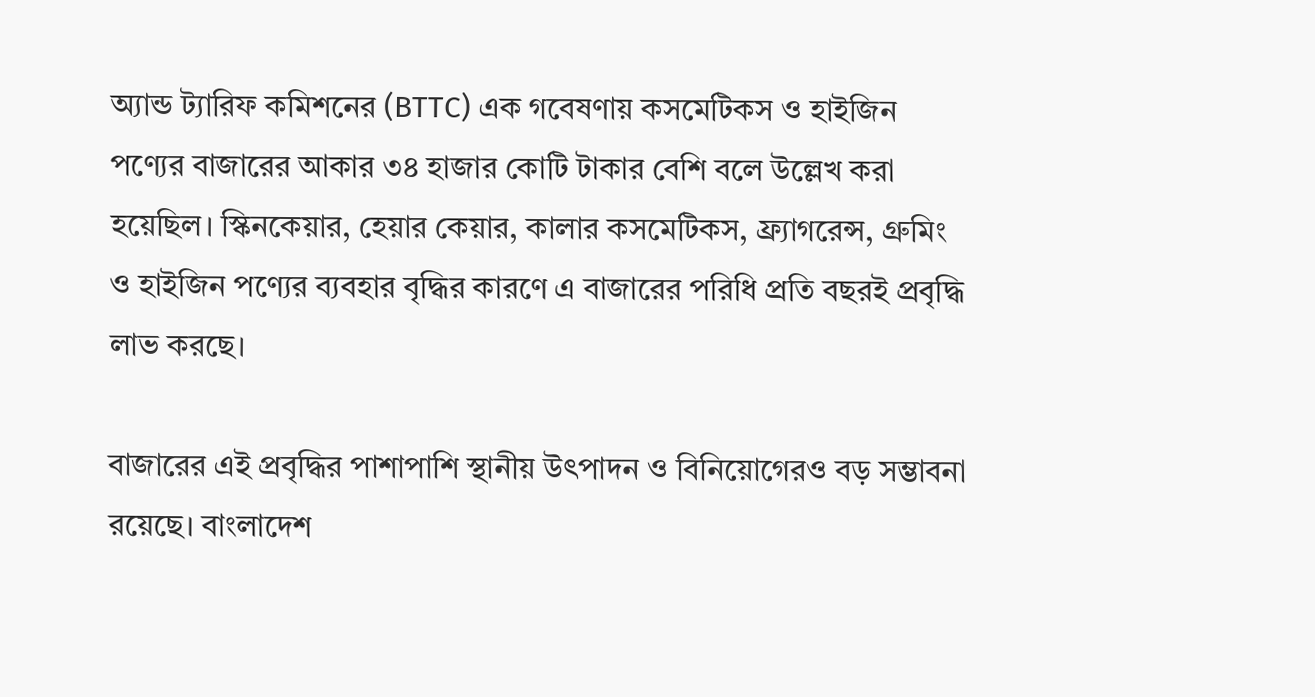অ্যান্ড ট্যারিফ কমিশনের (BTTC) এক গবেষণায় কসমেটিকস ও হাইজিন পণ্যের বাজারের আকার ৩৪ হাজার কোটি টাকার বেশি বলে উল্লেখ করা হয়েছিল। স্কিনকেয়ার, হেয়ার কেয়ার, কালার কসমেটিকস, ফ্র্যাগরেন্স, গ্রুমিং ও হাইজিন পণ্যের ব্যবহার বৃদ্ধির কারণে এ বাজারের পরিধি প্রতি বছরই প্রবৃদ্ধি লাভ করছে।

বাজারের এই প্রবৃদ্ধির পাশাপাশি স্থানীয় উৎপাদন ও বিনিয়োগেরও বড় সম্ভাবনা রয়েছে। বাংলাদেশ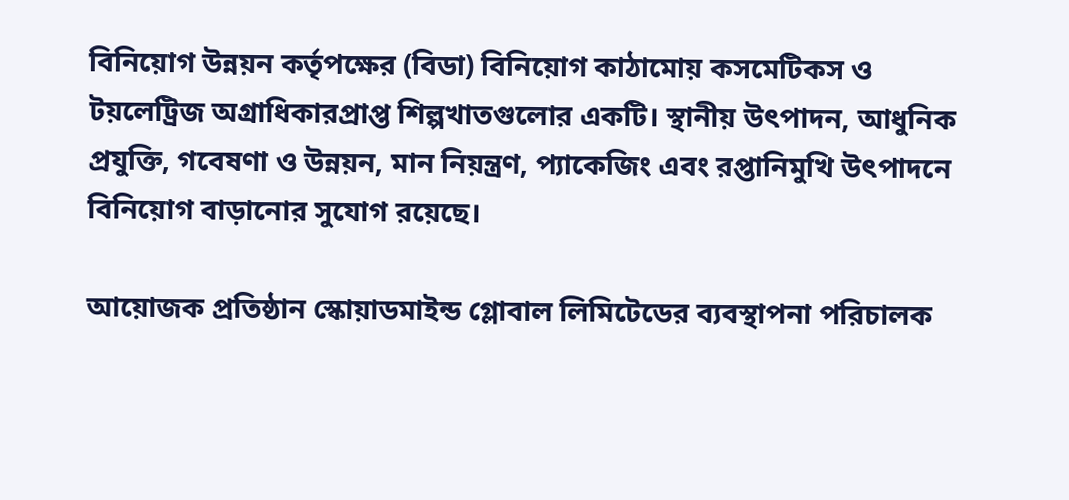বিনিয়োগ উন্নয়ন কর্তৃপক্ষের (বিডা) বিনিয়োগ কাঠামোয় কসমেটিকস ও টয়লেট্রিজ অগ্রাধিকারপ্রাপ্ত শিল্পখাতগুলোর একটি। স্থানীয় উৎপাদন, আধুনিক প্রযুক্তি, গবেষণা ও উন্নয়ন, মান নিয়ন্ত্রণ, প্যাকেজিং এবং রপ্তানিমুখি উৎপাদনে বিনিয়োগ বাড়ানোর সুযোগ রয়েছে।

আয়োজক প্রতিষ্ঠান স্কোয়াডমাইন্ড গ্লোবাল লিমিটেডের ব্যবস্থাপনা পরিচালক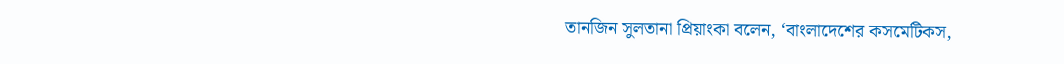তানজিন সুলতানা প্রিয়াংকা বলেন, ‘বাংলাদেশের কসমেটিকস,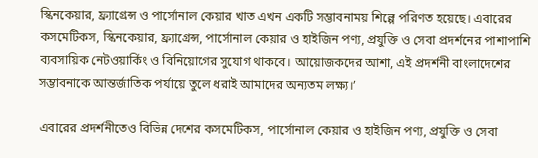স্কিনকেয়ার, ফ্র্যাগ্রেন্স ও পার্সোনাল কেয়ার খাত এখন একটি সম্ভাবনাময় শিল্পে পরিণত হয়েছে। এবারের কসমেটিকস, স্কিনকেয়ার, ফ্র্যাগ্রেন্স, পার্সোনাল কেয়ার ও হাইজিন পণ্য, প্রযুক্তি ও সেবা প্রদর্শনের পাশাপাশি ব্যবসায়িক নেটওয়ার্কিং ও বিনিয়োগের সুযোগ থাকবে। আয়োজকদের আশা, এই প্রদর্শনী বাংলাদেশের সম্ভাবনাকে আন্তর্জাতিক পর্যায়ে তুলে ধরাই আমাদের অন্যতম লক্ষ্য।’

এবারের প্রদর্শনীতেও বিভিন্ন দেশের কসমেটিকস, পার্সোনাল কেয়ার ও হাইজিন পণ্য, প্রযুক্তি ও সেবা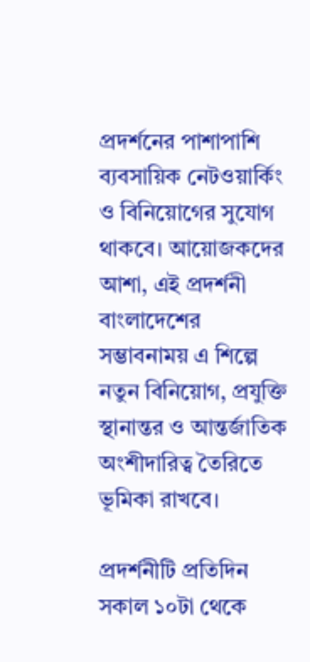প্রদর্শনের পাশাপাশি ব্যবসায়িক নেটওয়ার্কিং ও বিনিয়োগের সুযোগ থাকবে। আয়োজকদের আশা, এই প্রদর্শনী বাংলাদেশের সম্ভাবনাময় এ শিল্পে নতুন বিনিয়োগ, প্রযুক্তি স্থানান্তর ও আন্তর্জাতিক অংশীদারিত্ব তৈরিতে ভূমিকা রাখবে।

প্রদর্শনীটি প্রতিদিন সকাল ১০টা থেকে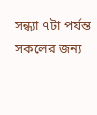সন্ধ্যা ৭টা পর্যন্ত সকলের জন্য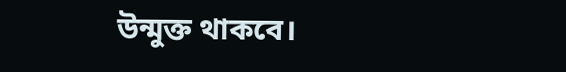উন্মুক্ত থাকবে।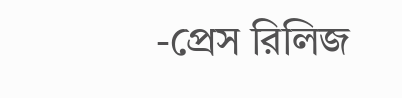-প্রেস রিলিজ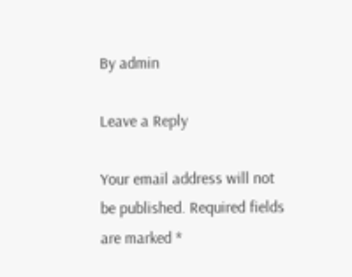By admin

Leave a Reply

Your email address will not be published. Required fields are marked *